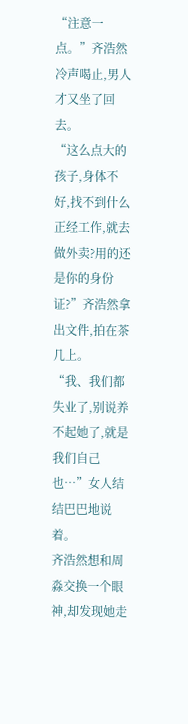“注意一点。”齐浩然冷声喝止,男人才又坐了回去。
“这么点大的孩子,身体不好,找不到什么正经工作,就去做外卖?用的还是你的身份证?”齐浩然拿出文件,拍在茶几上。
“我、我们都失业了,别说养不起她了,就是我们自己也…”女人结结巴巴地说着。
齐浩然想和周淼交换一个眼神,却发现她走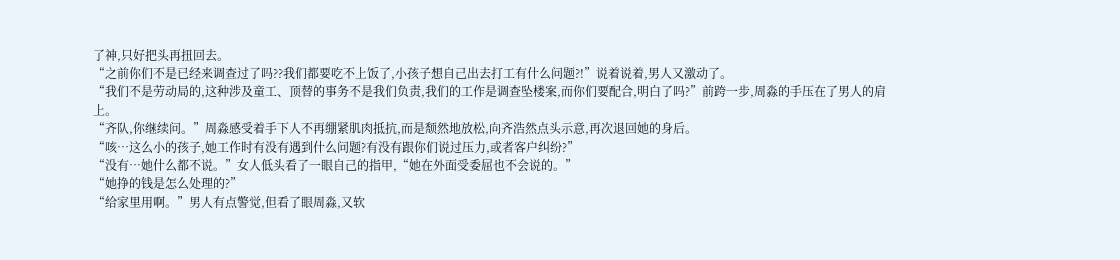了神,只好把头再扭回去。
“之前你们不是已经来调查过了吗??我们都要吃不上饭了,小孩子想自己出去打工有什么问题?!”说着说着,男人又激动了。
“我们不是劳动局的,这种涉及童工、顶替的事务不是我们负责,我们的工作是调查坠楼案,而你们要配合,明白了吗?”前跨一步,周淼的手压在了男人的肩上。
“齐队,你继续问。”周淼感受着手下人不再绷紧肌肉抵抗,而是颓然地放松,向齐浩然点头示意,再次退回她的身后。
“咳…这么小的孩子,她工作时有没有遇到什么问题?有没有跟你们说过压力,或者客户纠纷?”
“没有…她什么都不说。”女人低头看了一眼自己的指甲,“她在外面受委屈也不会说的。”
“她挣的钱是怎么处理的?”
“给家里用啊。”男人有点警觉,但看了眼周淼,又软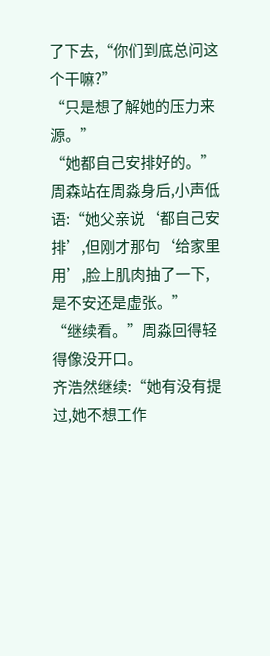了下去,“你们到底总问这个干嘛?”
“只是想了解她的压力来源。”
“她都自己安排好的。”
周森站在周淼身后,小声低语:“她父亲说‘都自己安排’,但刚才那句‘给家里用’,脸上肌肉抽了一下,是不安还是虚张。”
“继续看。”周淼回得轻得像没开口。
齐浩然继续:“她有没有提过,她不想工作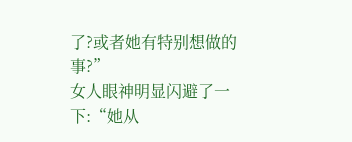了?或者她有特别想做的事?”
女人眼神明显闪避了一下:“她从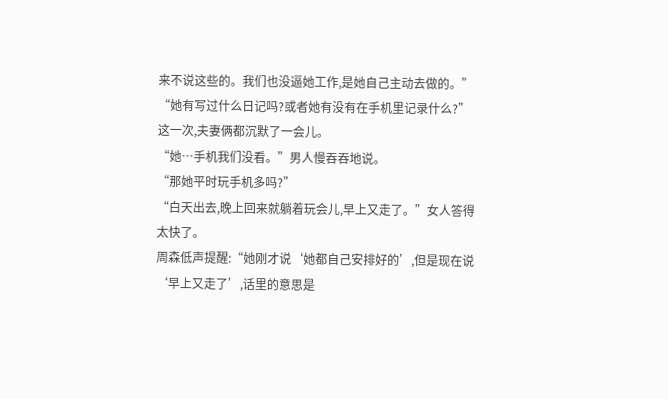来不说这些的。我们也没逼她工作,是她自己主动去做的。”
“她有写过什么日记吗?或者她有没有在手机里记录什么?”
这一次,夫妻俩都沉默了一会儿。
“她…手机我们没看。”男人慢吞吞地说。
“那她平时玩手机多吗?”
“白天出去,晚上回来就躺着玩会儿,早上又走了。”女人答得太快了。
周森低声提醒:“她刚才说‘她都自己安排好的’,但是现在说‘早上又走了’,话里的意思是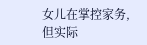女儿在掌控家务,但实际